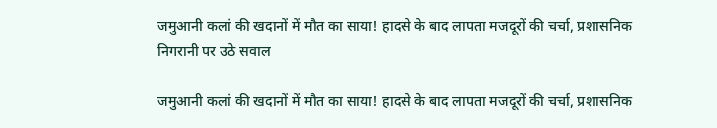जमुआनी कलां की खदानों में मौत का साया! हादसे के बाद लापता मजदूरों की चर्चा, प्रशासनिक निगरानी पर उठे सवाल

जमुआनी कलां की खदानों में मौत का साया! हादसे के बाद लापता मजदूरों की चर्चा, प्रशासनिक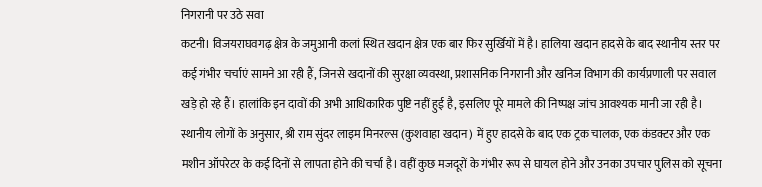निगरानी पर उठे सवा
कटनी। विजयराघवगढ़ क्षेत्र के जमुआनी कलां स्थित खदान क्षेत्र एक बार फिर सुर्खियों में है। हालिया खदान हादसे के बाद स्थानीय स्तर पर कई गंभीर चर्चाएं सामने आ रही हैं, जिनसे खदानों की सुरक्षा व्यवस्था, प्रशासनिक निगरानी और खनिज विभाग की कार्यप्रणाली पर सवाल खड़े हो रहे हैं। हालांकि इन दावों की अभी आधिकारिक पुष्टि नहीं हुई है, इसलिए पूरे मामले की निष्पक्ष जांच आवश्यक मानी जा रही है।
स्थानीय लोगों के अनुसार, श्री राम सुंदर लाइम मिनरल्स (कुशवाहा खदान) में हुए हादसे के बाद एक ट्रक चालक, एक कंडक्टर और एक मशीन ऑपरेटर के कई दिनों से लापता होने की चर्चा है। वहीं कुछ मजदूरों के गंभीर रूप से घायल होने और उनका उपचार पुलिस को सूचना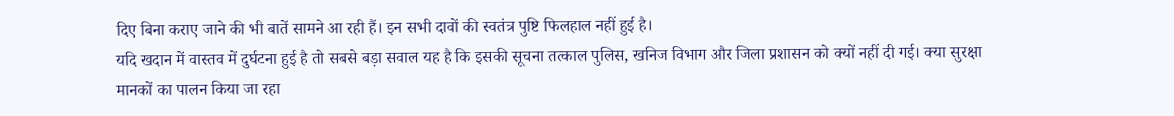दिए बिना कराए जाने की भी बातें सामने आ रही हैं। इन सभी दावों की स्वतंत्र पुष्टि फिलहाल नहीं हुई है।
यदि खदान में वास्तव में दुर्घटना हुई है तो सबसे बड़ा सवाल यह है कि इसकी सूचना तत्काल पुलिस, खनिज विभाग और जिला प्रशासन को क्यों नहीं दी गई। क्या सुरक्षा मानकों का पालन किया जा रहा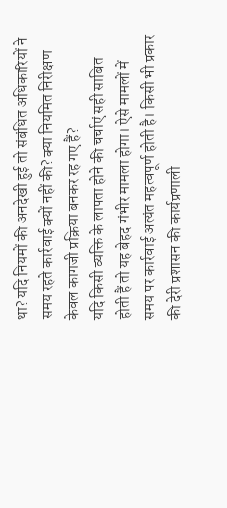था? यदि नियमों की अनदेखी हुई तो संबंधित अधिकारियों ने समय रहते कार्रवाई क्यों नहीं की? क्या नियमित निरीक्षण केवल कागजी प्रक्रिया बनकर रह गए हैं?
यदि किसी व्यक्ति के लापता होने की चर्चाएं सही साबित होती हैं तो यह बेहद गंभीर मामला होगा। ऐसे मामलों में समय पर कार्रवाई अत्यंत महत्वपूर्ण होती है। किसी भी प्रकार की देरी प्रशासन की कार्यप्रणाली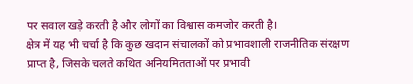पर सवाल खड़े करती है और लोगों का विश्वास कमजोर करती है।
क्षेत्र में यह भी चर्चा है कि कुछ खदान संचालकों को प्रभावशाली राजनीतिक संरक्षण प्राप्त है, जिसके चलते कथित अनियमितताओं पर प्रभावी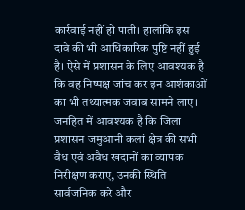कार्रवाई नहीं हो पाती। हालांकि इस दावे की भी आधिकारिक पुष्टि नहीं हुई है। ऐसे में प्रशासन के लिए आवश्यक है कि वह निष्पक्ष जांच कर इन आशंकाओं का भी तथ्यात्मक जवाब सामने लाए।
जनहित में आवश्यक है कि जिला प्रशासन जमुआनी कलां क्षेत्र की सभी वैध एवं अवैध खदानों का व्यापक निरीक्षण कराए, उनकी स्थिति सार्वजनिक करे और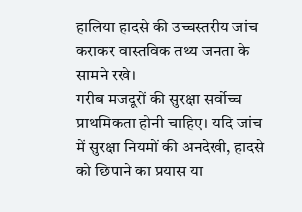हालिया हादसे की उच्चस्तरीय जांच कराकर वास्तविक तथ्य जनता के सामने रखे।
गरीब मजदूरों की सुरक्षा सर्वोच्च प्राथमिकता होनी चाहिए। यदि जांच में सुरक्षा नियमों की अनदेखी, हादसे को छिपाने का प्रयास या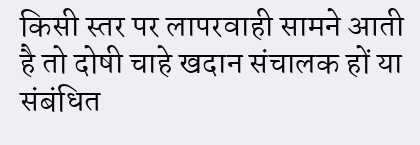किसी स्तर पर लापरवाही सामने आती है तो दोषी चाहे खदान संचालक हों या संबंधित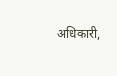अधिकारी,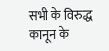सभी के विरुद्ध कानून के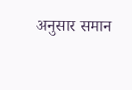अनुसार समान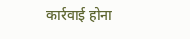कार्रवाई होना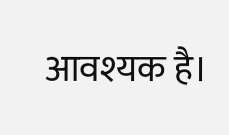आवश्यक है।